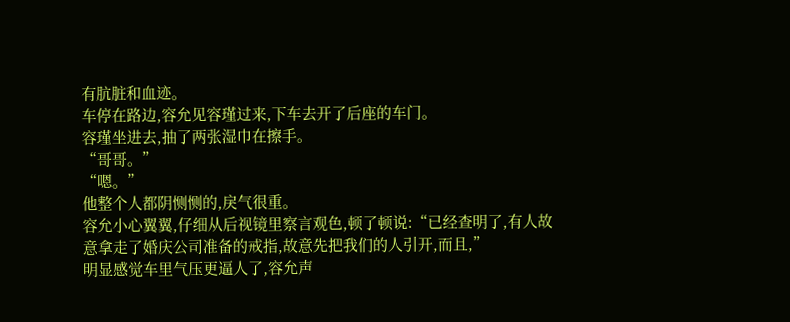有肮脏和血迹。
车停在路边,容允见容瑾过来,下车去开了后座的车门。
容瑾坐进去,抽了两张湿巾在擦手。
“哥哥。”
“嗯。”
他整个人都阴恻恻的,戾气很重。
容允小心翼翼,仔细从后视镜里察言观色,顿了顿说:“已经查明了,有人故意拿走了婚庆公司准备的戒指,故意先把我们的人引开,而且,”
明显感觉车里气压更逼人了,容允声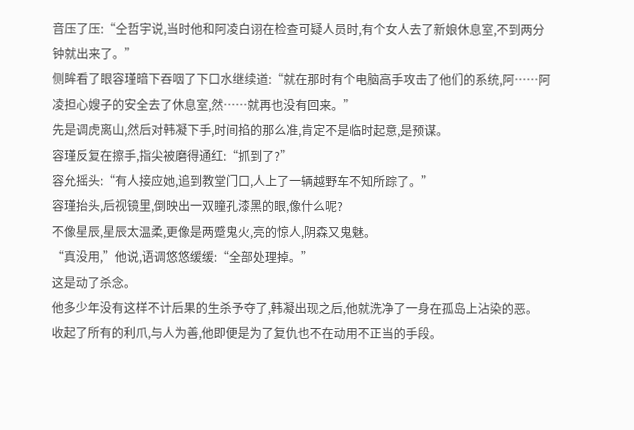音压了压:“仝哲宇说,当时他和阿凌白诩在检查可疑人员时,有个女人去了新娘休息室,不到两分钟就出来了。”
侧眸看了眼容瑾暗下吞咽了下口水继续道:“就在那时有个电脑高手攻击了他们的系统,阿……阿凌担心嫂子的安全去了休息室,然……就再也没有回来。”
先是调虎离山,然后对韩凝下手,时间掐的那么准,肯定不是临时起意,是预谋。
容瑾反复在擦手,指尖被磨得通红:“抓到了?”
容允摇头:“有人接应她,追到教堂门口,人上了一辆越野车不知所踪了。”
容瑾抬头,后视镜里,倒映出一双瞳孔漆黑的眼,像什么呢?
不像星辰,星辰太温柔,更像是两蹙鬼火,亮的惊人,阴森又鬼魅。
“真没用,”他说,语调悠悠缓缓:“全部处理掉。”
这是动了杀念。
他多少年没有这样不计后果的生杀予夺了,韩凝出现之后,他就洗净了一身在孤岛上沾染的恶。
收起了所有的利爪,与人为善,他即便是为了复仇也不在动用不正当的手段。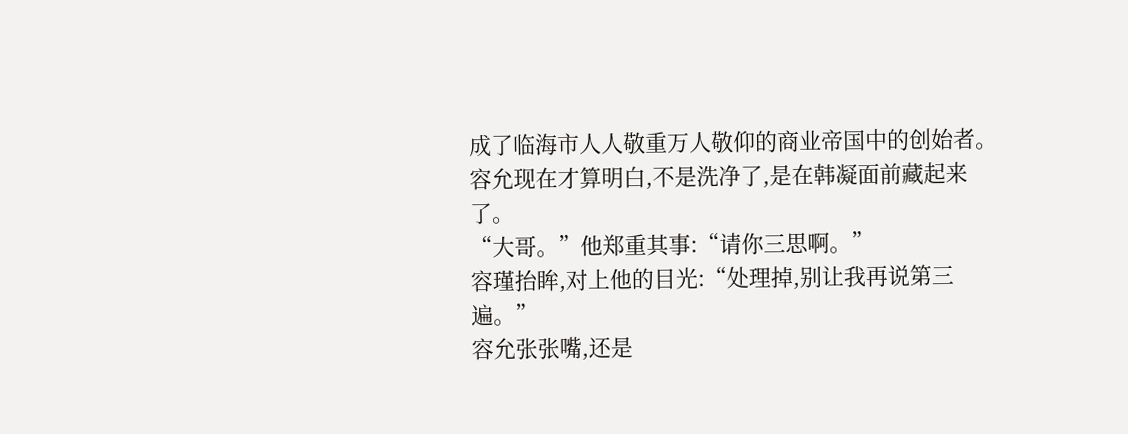成了临海市人人敬重万人敬仰的商业帝国中的创始者。
容允现在才算明白,不是洗净了,是在韩凝面前藏起来了。
“大哥。”他郑重其事:“请你三思啊。”
容瑾抬眸,对上他的目光:“处理掉,别让我再说第三遍。”
容允张张嘴,还是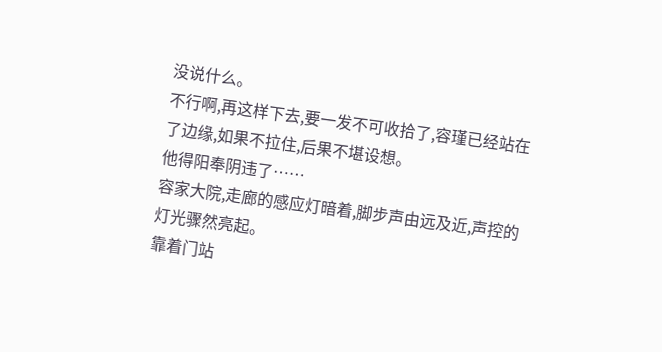没说什么。
不行啊,再这样下去,要一发不可收拾了,容瑾已经站在了边缘,如果不拉住,后果不堪设想。
他得阳奉阴违了……
容家大院,走廊的感应灯暗着,脚步声由远及近,声控的灯光骤然亮起。
靠着门站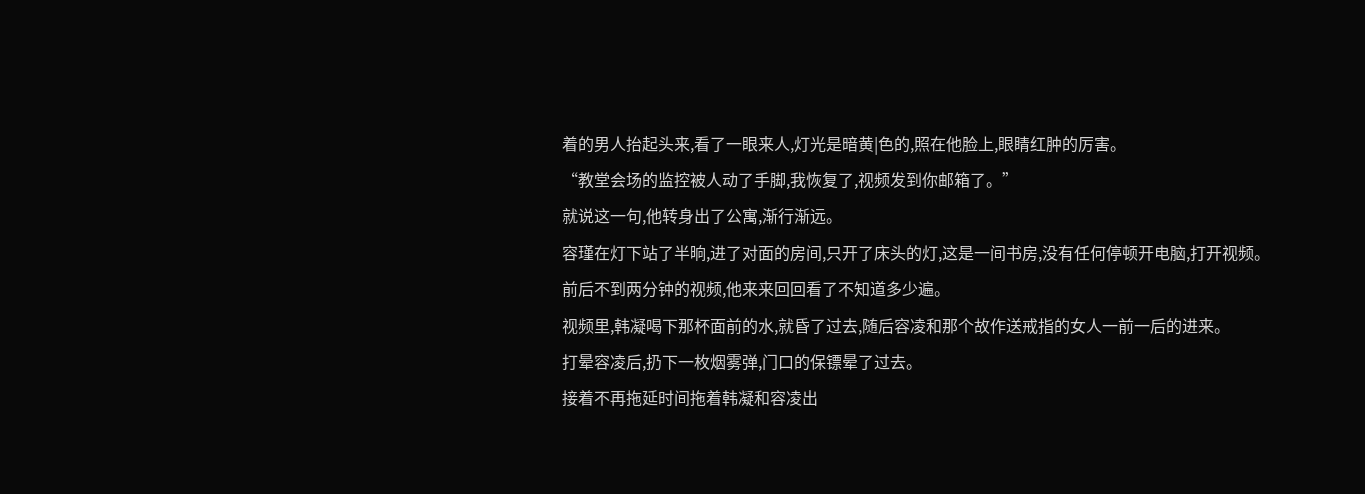着的男人抬起头来,看了一眼来人,灯光是暗黄|色的,照在他脸上,眼睛红肿的厉害。
“教堂会场的监控被人动了手脚,我恢复了,视频发到你邮箱了。”
就说这一句,他转身出了公寓,渐行渐远。
容瑾在灯下站了半晌,进了对面的房间,只开了床头的灯,这是一间书房,没有任何停顿开电脑,打开视频。
前后不到两分钟的视频,他来来回回看了不知道多少遍。
视频里,韩凝喝下那杯面前的水,就昏了过去,随后容凌和那个故作送戒指的女人一前一后的进来。
打晕容凌后,扔下一枚烟雾弹,门口的保镖晕了过去。
接着不再拖延时间拖着韩凝和容凌出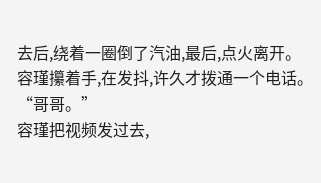去后,绕着一圈倒了汽油,最后,点火离开。
容瑾攥着手,在发抖,许久才拨通一个电话。
“哥哥。”
容瑾把视频发过去,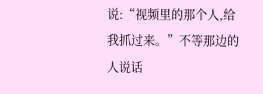说:“视频里的那个人,给我抓过来。”不等那边的人说话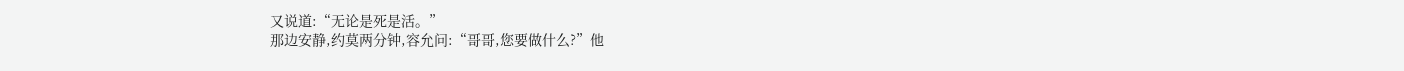又说道:“无论是死是活。”
那边安静,约莫两分钟,容允问:“哥哥,您要做什么?”他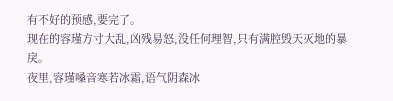有不好的预感,要完了。
现在的容瑾方寸大乱,凶残易怒,没任何理智,只有满腔毁天灭地的暴戾。
夜里,容瑾嗓音寒若冰霜,语气阴森冰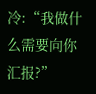冷:“我做什么需要向你汇报?”